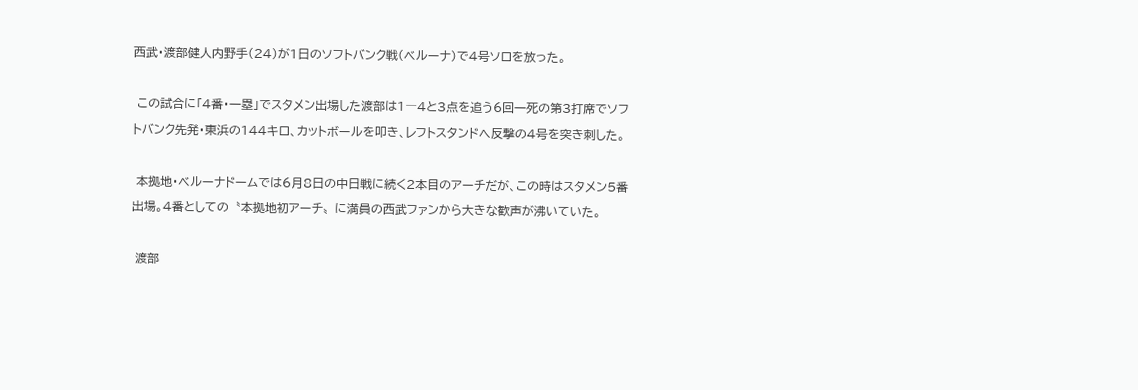西武・渡部健人内野手(24)が1日のソフトバンク戦(ベルーナ)で4号ソロを放った。

 この試合に「4番・一塁」でスタメン出場した渡部は1―4と3点を追う6回一死の第3打席でソフトバンク先発・東浜の144キロ、カットボールを叩き、レフトスタンドへ反撃の4号を突き刺した。

 本拠地・ベルーナドームでは6月8日の中日戦に続く2本目のアーチだが、この時はスタメン5番出場。4番としての〝本拠地初アーチ〟に満員の西武ファンから大きな歓声が沸いていた。

 渡部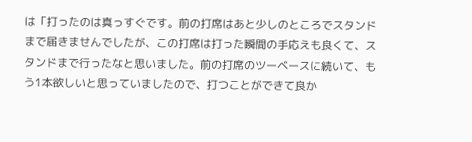は「打ったのは真っすぐです。前の打席はあと少しのところでスタンドまで届きませんでしたが、この打席は打った瞬間の手応えも良くて、スタンドまで行ったなと思いました。前の打席のツーベースに続いて、もう1本欲しいと思っていましたので、打つことができて良か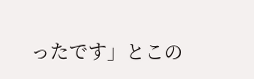ったです」とこの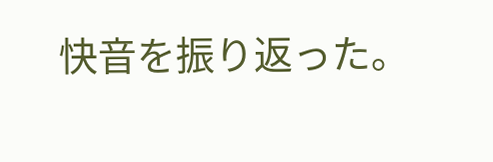快音を振り返った。